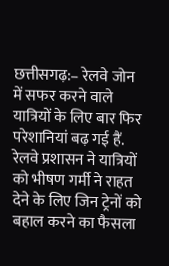छत्तीसगढ़:– रेलवे जोन में सफर करने वाले यात्रियों के लिए बार फिर परेशानियां बढ़ गई हैं. रेलवे प्रशासन ने यात्रियों को भीषण गर्मी ने राहत देने के लिए जिन ट्रेनों को बहाल करने का फैसला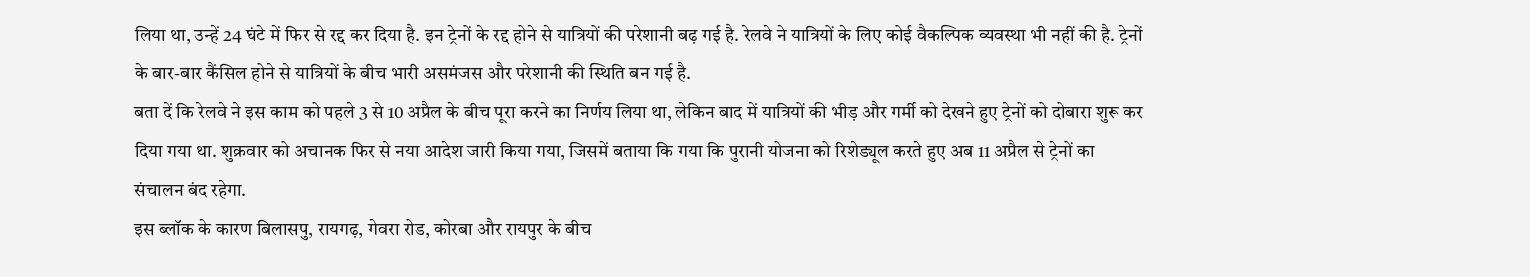लिया था, उन्हें 24 घंटे में फिर से रद्द कर दिया है. इन ट्रेनों के रद्द होने से यात्रियों की परेशानी बढ़ गई है. रेलवे ने यात्रियों के लिए कोई वैकल्पिक व्यवस्था भी नहीं की है. ट्रेनों के बार-बार कैंसिल होने से यात्रियों के बीच भारी असमंजस और परेशानी की स्थिति बन गई है.
बता दें कि रेलवे ने इस काम को पहले 3 से 10 अप्रैल के बीच पूरा करने का निर्णय लिया था, लेकिन बाद में यात्रियों की भीड़ और गर्मी को देखने हुए ट्रेनों को दोबारा शुरू कर दिया गया था. शुक्रवार को अचानक फिर से नया आदेश जारी किया गया, जिसमें बताया कि गया कि पुरानी योजना को रिशेड्यूल करते हुए अब 11 अप्रैल से ट्रेनों का संचालन बंद रहेगा.
इस ब्लॉक के कारण बिलासपु, रायगढ़, गेवरा रोड, कोरबा और रायपुर के बीच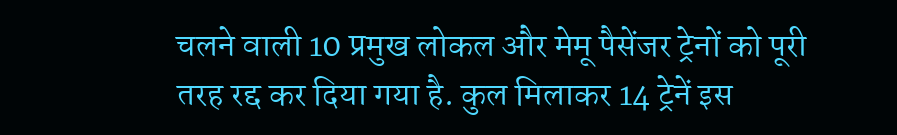चलने वाली 10 प्रमुख लोकल और मेमू पैसेंजर ट्रेनों को पूरी तरह रद्द कर दिया गया है. कुल मिलाकर 14 ट्रेनें इस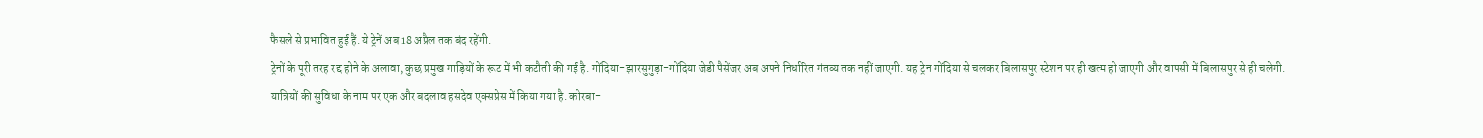फैसले से प्रभावित हुई हैं. ये ट्रेनें अब 18 अप्रैल तक बंद रहेंगी.
ट्रेनों के पूरी तरह रद्द होने के अलावा, कुछ प्रमुख गाड़ियों के रूट में भी कटौती की गई है. गोंदिया-झारसुगुड़ा-गोंदिया जेडी पैसेंजर अब अपने निर्धारित गंतव्य तक नहीं जाएगी. यह ट्रेन गोंदिया से चलकर बिलासपुर स्टेशन पर ही खत्म हो जाएगी और वापसी में बिलासपुर से ही चलेगी.
यात्रियों की सुविधा के नाम पर एक और बदलाव हसदेव एक्सप्रेस में किया गया है. कोरबा-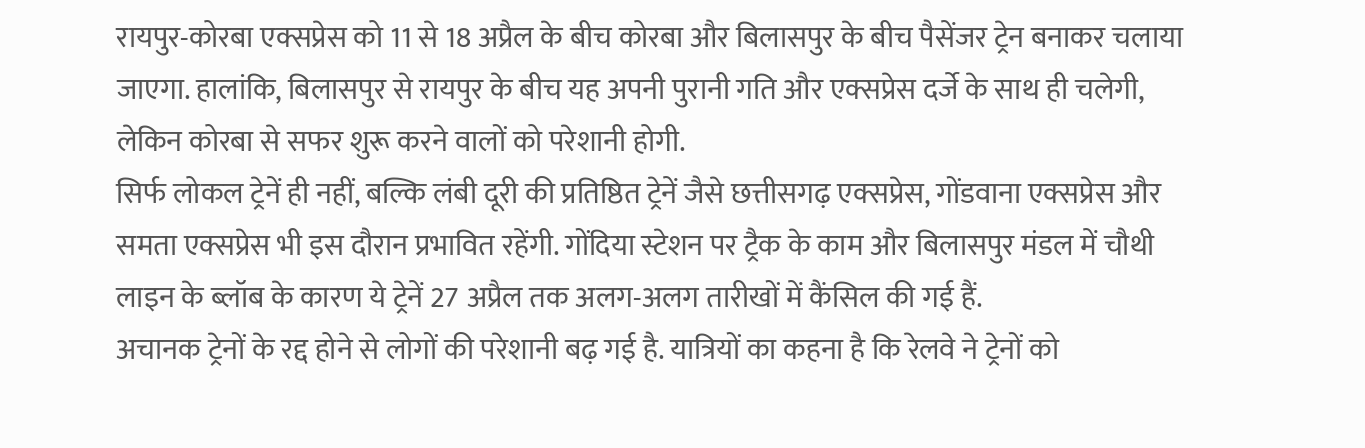रायपुर-कोरबा एक्सप्रेस को 11 से 18 अप्रैल के बीच कोरबा और बिलासपुर के बीच पैसेंजर ट्रेन बनाकर चलाया जाएगा. हालांकि, बिलासपुर से रायपुर के बीच यह अपनी पुरानी गति और एक्सप्रेस दर्जे के साथ ही चलेगी, लेकिन कोरबा से सफर शुरू करने वालों को परेशानी होगी.
सिर्फ लोकल ट्रेनें ही नहीं, बल्कि लंबी दूरी की प्रतिष्ठित ट्रेनें जैसे छत्तीसगढ़ एक्सप्रेस, गोंडवाना एक्सप्रेस और समता एक्सप्रेस भी इस दौरान प्रभावित रहेंगी. गोंदिया स्टेशन पर ट्रैक के काम और बिलासपुर मंडल में चौथी लाइन के ब्लॉब के कारण ये ट्रेनें 27 अप्रैल तक अलग-अलग तारीखों में कैंसिल की गई हैं.
अचानक ट्रेनों के रद्द होने से लोगों की परेशानी बढ़ गई है. यात्रियों का कहना है कि रेलवे ने ट्रेनों को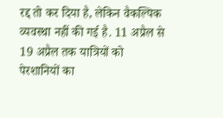रद्द तो कर दिया है, लेकिन वैकल्पिक व्यवस्था नहीं की गई है. 11 अप्रैल से 19 अप्रैल तक यात्रियों को पेरशानियों का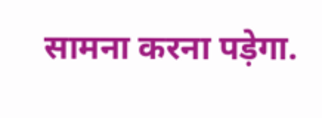सामना करना पड़ेगा.